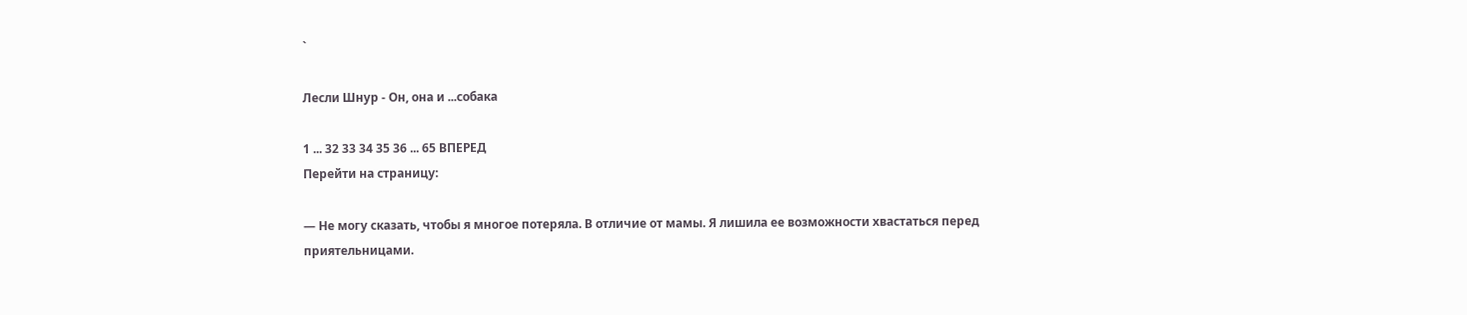`

Лесли Шнур - Он, она и ...собака

1 ... 32 33 34 35 36 ... 65 ВПЕРЕД
Перейти на страницу:

— Не могу сказать, чтобы я многое потеряла. В отличие от мамы. Я лишила ее возможности хвастаться перед приятельницами.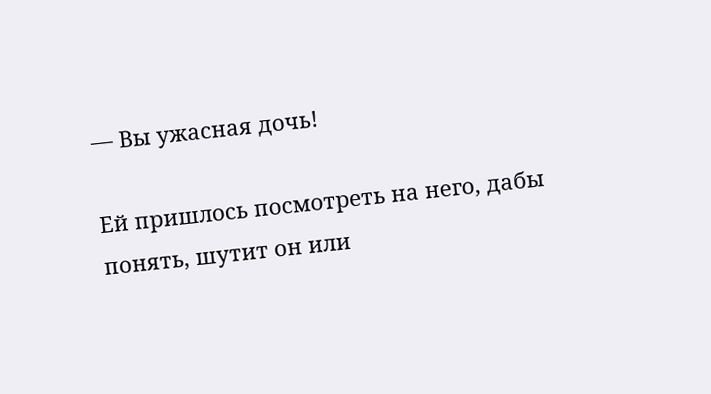— Вы ужасная дочь!

Ей пришлось посмотреть на него, дабы понять, шутит он или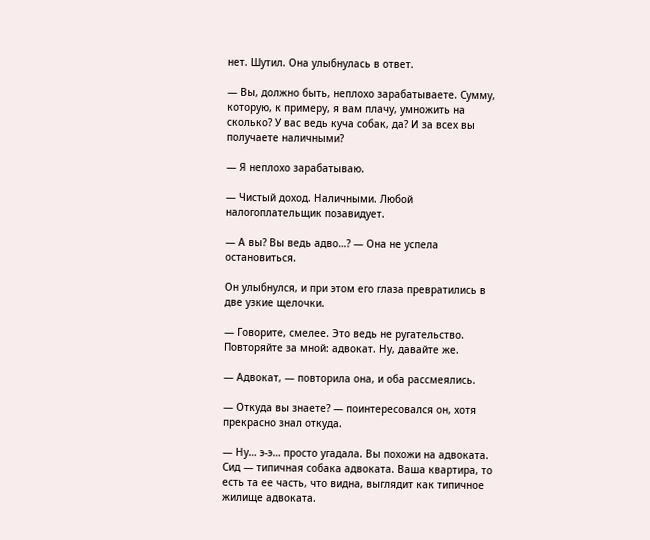нет. Шутил. Она улыбнулась в ответ.

— Вы, должно быть, неплохо зарабатываете. Сумму, которую, к примеру, я вам плачу, умножить на сколько? У вас ведь куча собак, да? И за всех вы получаете наличными?

— Я неплохо зарабатываю.

— Чистый доход. Наличными. Любой налогоплательщик позавидует.

— А вы? Вы ведь адво…? — Она не успела остановиться.

Он улыбнулся, и при этом его глаза превратились в две узкие щелочки.

— Говорите, смелее. Это ведь не ругательство. Повторяйте за мной: адвокат. Ну, давайте же.

— Адвокат, — повторила она, и оба рассмеялись.

— Откуда вы знаете? — поинтересовался он, хотя прекрасно знал откуда.

— Ну… э-э… просто угадала. Вы похожи на адвоката. Сид — типичная собака адвоката. Ваша квартира, то есть та ее часть, что видна, выглядит как типичное жилище адвоката.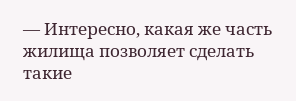— Интересно, какая же часть жилища позволяет сделать такие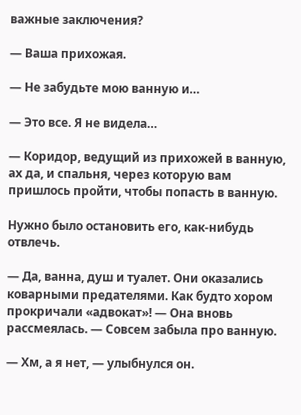важные заключения?

— Ваша прихожая.

— Не забудьте мою ванную и…

— Это все. Я не видела…

— Коридор, ведущий из прихожей в ванную, ах да, и спальня, через которую вам пришлось пройти, чтобы попасть в ванную.

Нужно было остановить его, как-нибудь отвлечь.

— Да, ванна, душ и туалет. Они оказались коварными предателями. Как будто хором прокричали «адвокат»! — Она вновь рассмеялась. — Совсем забыла про ванную.

— Хм, а я нет, — улыбнулся он.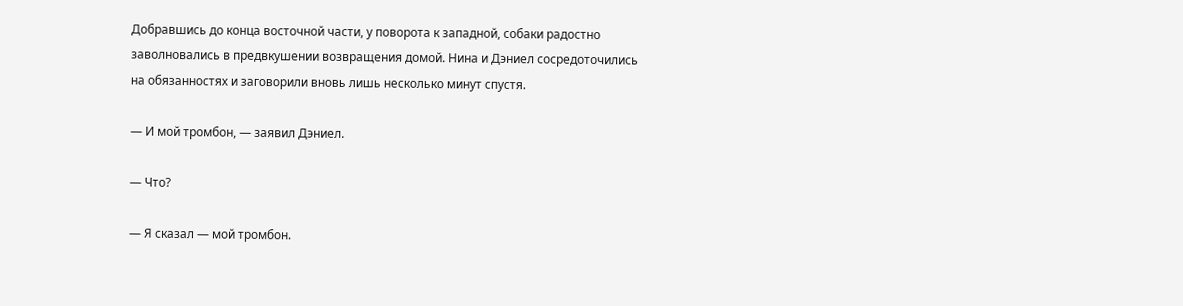Добравшись до конца восточной части, у поворота к западной, собаки радостно заволновались в предвкушении возвращения домой. Нина и Дэниел сосредоточились на обязанностях и заговорили вновь лишь несколько минут спустя.

— И мой тромбон, — заявил Дэниел.

— Что?

— Я сказал — мой тромбон.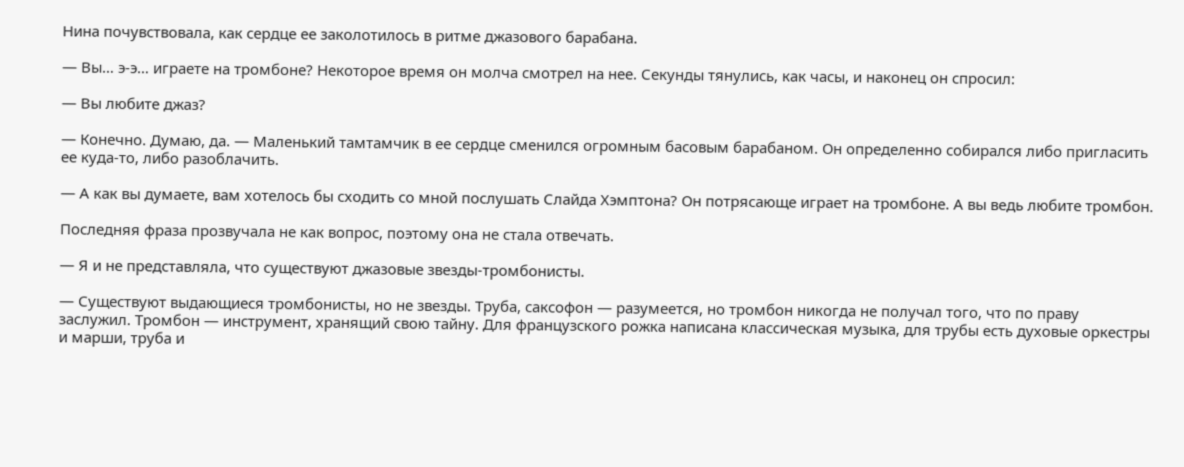Нина почувствовала, как сердце ее заколотилось в ритме джазового барабана.

— Вы… э-э… играете на тромбоне? Некоторое время он молча смотрел на нее. Секунды тянулись, как часы, и наконец он спросил:

— Вы любите джаз?

— Конечно. Думаю, да. — Маленький тамтамчик в ее сердце сменился огромным басовым барабаном. Он определенно собирался либо пригласить ее куда-то, либо разоблачить.

— А как вы думаете, вам хотелось бы сходить со мной послушать Слайда Хэмптона? Он потрясающе играет на тромбоне. А вы ведь любите тромбон.

Последняя фраза прозвучала не как вопрос, поэтому она не стала отвечать.

— Я и не представляла, что существуют джазовые звезды-тромбонисты.

— Существуют выдающиеся тромбонисты, но не звезды. Труба, саксофон — разумеется, но тромбон никогда не получал того, что по праву заслужил. Тромбон — инструмент, хранящий свою тайну. Для французского рожка написана классическая музыка, для трубы есть духовые оркестры и марши, труба и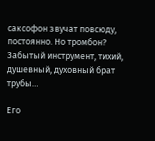саксофон звучат повсюду, постоянно. Но тромбон? Забытый инструмент, тихий, душевный, духовный брат трубы…

Его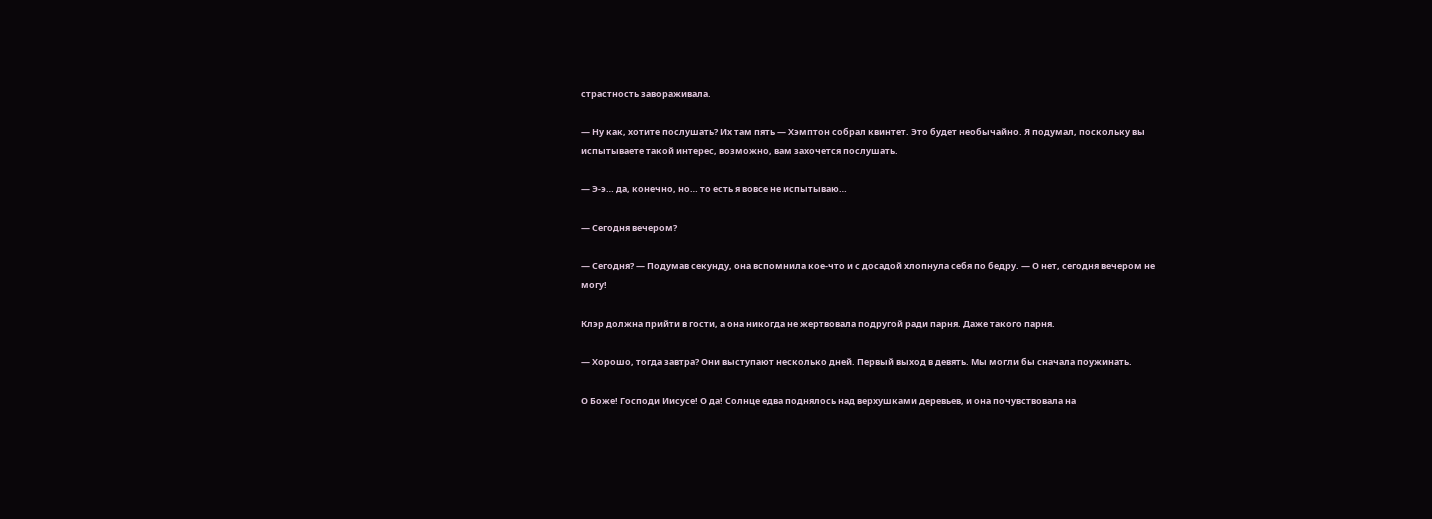страстность завораживала.

— Ну как, хотите послушать? Их там пять — Хэмптон собрал квинтет. Это будет необычайно. Я подумал, поскольку вы испытываете такой интерес, возможно, вам захочется послушать.

— Э-э… да, конечно, но… то есть я вовсе не испытываю…

— Сегодня вечером?

— Сегодня? — Подумав секунду, она вспомнила кое-что и с досадой хлопнула себя по бедру. — О нет, сегодня вечером не могу!

Клэр должна прийти в гости, а она никогда не жертвовала подругой ради парня. Даже такого парня.

— Хорошо, тогда завтра? Они выступают несколько дней. Первый выход в девять. Мы могли бы сначала поужинать.

О Боже! Господи Иисусе! О да! Солнце едва поднялось над верхушками деревьев, и она почувствовала на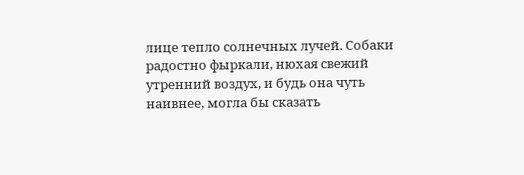лице тепло солнечных лучей. Собаки радостно фыркали, нюхая свежий утренний воздух, и будь она чуть наивнее, могла бы сказать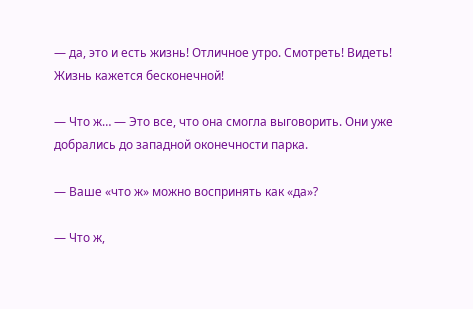— да, это и есть жизнь! Отличное утро. Смотреть! Видеть! Жизнь кажется бесконечной!

— Что ж… — Это все, что она смогла выговорить. Они уже добрались до западной оконечности парка.

— Ваше «что ж» можно воспринять как «да»?

— Что ж,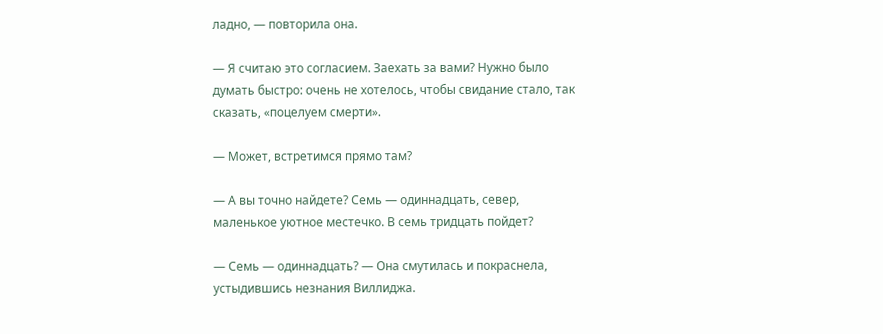ладно, — повторила она.

— Я считаю это согласием. Заехать за вами? Нужно было думать быстро: очень не хотелось, чтобы свидание стало, так сказать, «поцелуем смерти».

— Может, встретимся прямо там?

— А вы точно найдете? Семь — одиннадцать, север, маленькое уютное местечко. В семь тридцать пойдет?

— Семь — одиннадцать? — Она смутилась и покраснела, устыдившись незнания Виллиджа.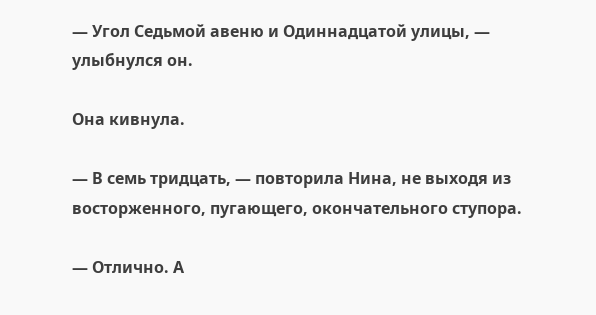— Угол Седьмой авеню и Одиннадцатой улицы, — улыбнулся он.

Она кивнула.

— В семь тридцать, — повторила Нина, не выходя из восторженного, пугающего, окончательного ступора.

— Отлично. А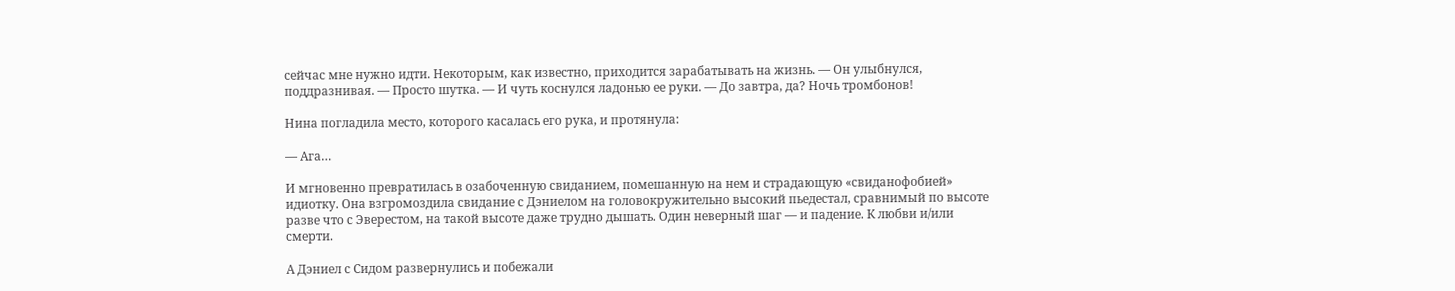сейчас мне нужно идти. Некоторым, как известно, приходится зарабатывать на жизнь. — Он улыбнулся, поддразнивая. — Просто шутка. — И чуть коснулся ладонью ее руки. — До завтра, да? Ночь тромбонов!

Нина погладила место, которого касалась его рука, и протянула:

— Ага…

И мгновенно превратилась в озабоченную свиданием, помешанную на нем и страдающую «свиданофобией» идиотку. Она взгромоздила свидание с Дэниелом на головокружительно высокий пьедестал, сравнимый по высоте разве что с Эверестом, на такой высоте даже трудно дышать. Один неверный шаг — и падение. К любви и/или смерти.

А Дэниел с Сидом развернулись и побежали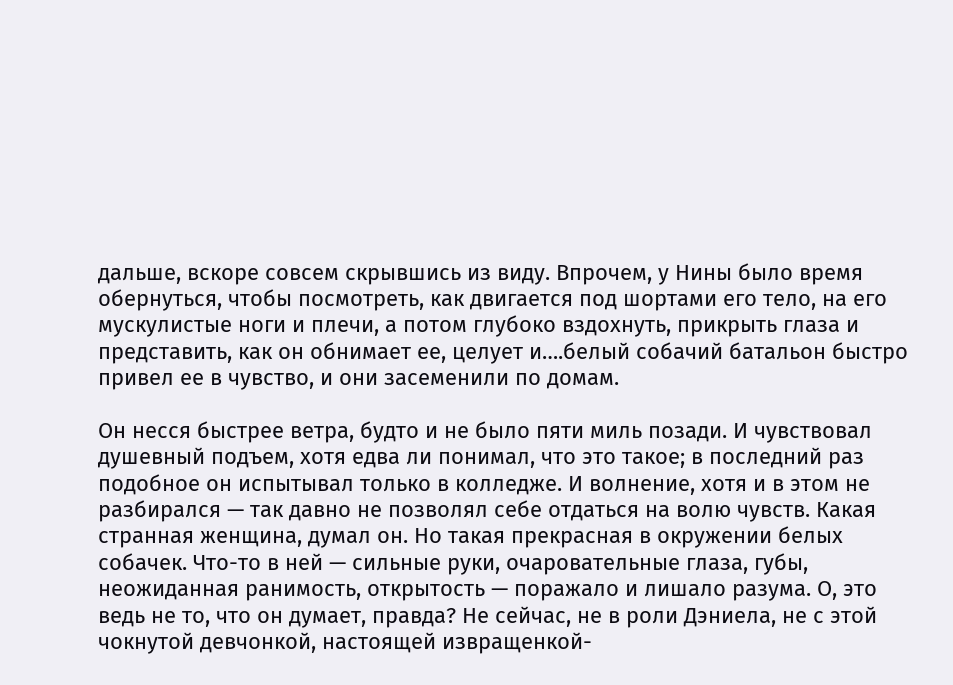дальше, вскоре совсем скрывшись из виду. Впрочем, у Нины было время обернуться, чтобы посмотреть, как двигается под шортами его тело, на его мускулистые ноги и плечи, а потом глубоко вздохнуть, прикрыть глаза и представить, как он обнимает ее, целует и….белый собачий батальон быстро привел ее в чувство, и они засеменили по домам.

Он несся быстрее ветра, будто и не было пяти миль позади. И чувствовал душевный подъем, хотя едва ли понимал, что это такое; в последний раз подобное он испытывал только в колледже. И волнение, хотя и в этом не разбирался — так давно не позволял себе отдаться на волю чувств. Какая странная женщина, думал он. Но такая прекрасная в окружении белых собачек. Что-то в ней — сильные руки, очаровательные глаза, губы, неожиданная ранимость, открытость — поражало и лишало разума. О, это ведь не то, что он думает, правда? Не сейчас, не в роли Дэниела, не с этой чокнутой девчонкой, настоящей извращенкой-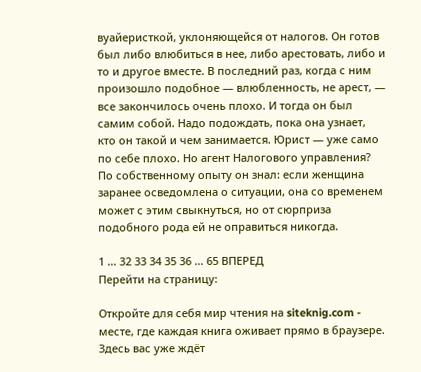вуайеристкой, уклоняющейся от налогов. Он готов был либо влюбиться в нее, либо арестовать, либо и то и другое вместе. В последний раз, когда с ним произошло подобное — влюбленность, не арест, — все закончилось очень плохо. И тогда он был самим собой. Надо подождать, пока она узнает, кто он такой и чем занимается. Юрист — уже само по себе плохо. Но агент Налогового управления? По собственному опыту он знал: если женщина заранее осведомлена о ситуации, она со временем может с этим свыкнуться, но от сюрприза подобного рода ей не оправиться никогда.

1 ... 32 33 34 35 36 ... 65 ВПЕРЕД
Перейти на страницу:

Откройте для себя мир чтения на siteknig.com - месте, где каждая книга оживает прямо в браузере. Здесь вас уже ждёт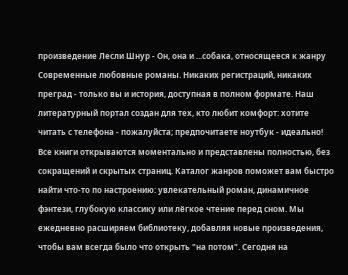произведение Лесли Шнур - Он, она и ...собака, относящееся к жанру Современные любовные романы. Никаких регистраций, никаких преград - только вы и история, доступная в полном формате. Наш литературный портал создан для тех, кто любит комфорт: хотите читать с телефона - пожалуйста; предпочитаете ноутбук - идеально! Все книги открываются моментально и представлены полностью, без сокращений и скрытых страниц. Каталог жанров поможет вам быстро найти что-то по настроению: увлекательный роман, динамичное фэнтези, глубокую классику или лёгкое чтение перед сном. Мы ежедневно расширяем библиотеку, добавляя новые произведения, чтобы вам всегда было что открыть "на потом". Сегодня на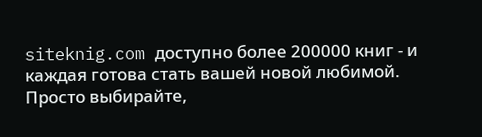siteknig.com доступно более 200000 книг - и каждая готова стать вашей новой любимой. Просто выбирайте,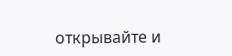открывайте и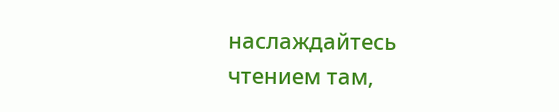наслаждайтесь чтением там,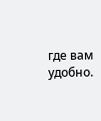где вам удобно.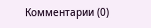Комментарии (0)